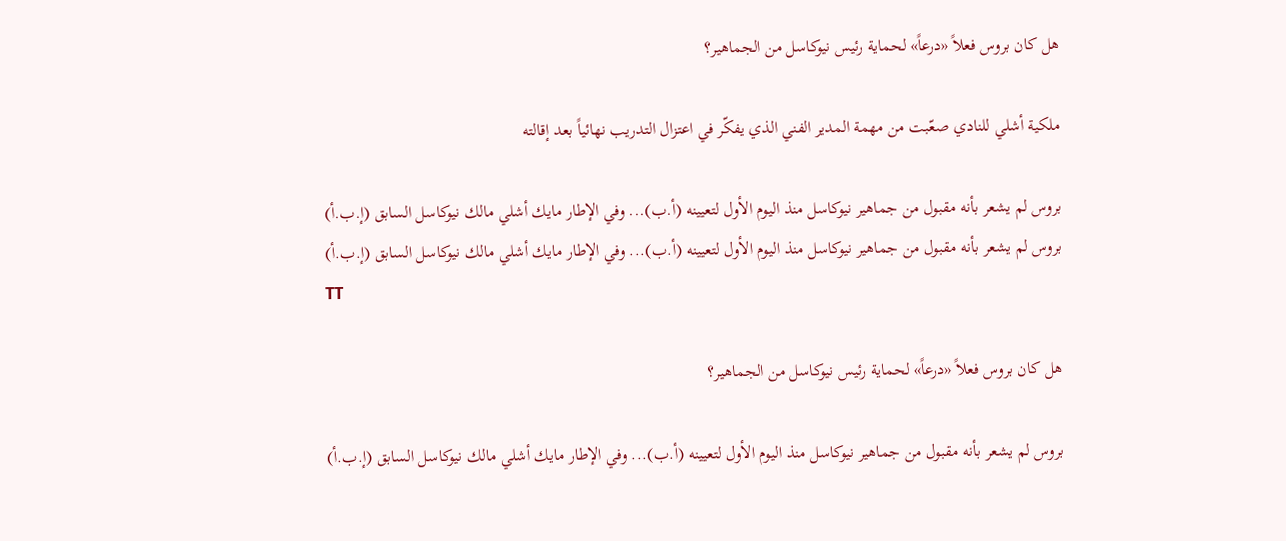هل كان بروس فعلاً «درعاً» لحماية رئيس نيوكاسل من الجماهير؟

ملكية أشلي للنادي صعّبت من مهمة المدير الفني الذي يفكّر في اعتزال التدريب نهائياً بعد إقالته

بروس لم يشعر بأنه مقبول من جماهير نيوكاسل منذ اليوم الأول لتعيينه (أ.ب)... وفي الإطار مايك أشلي مالك نيوكاسل السابق (إ.ب.أ)
بروس لم يشعر بأنه مقبول من جماهير نيوكاسل منذ اليوم الأول لتعيينه (أ.ب)... وفي الإطار مايك أشلي مالك نيوكاسل السابق (إ.ب.أ)
TT

هل كان بروس فعلاً «درعاً» لحماية رئيس نيوكاسل من الجماهير؟

بروس لم يشعر بأنه مقبول من جماهير نيوكاسل منذ اليوم الأول لتعيينه (أ.ب)... وفي الإطار مايك أشلي مالك نيوكاسل السابق (إ.ب.أ)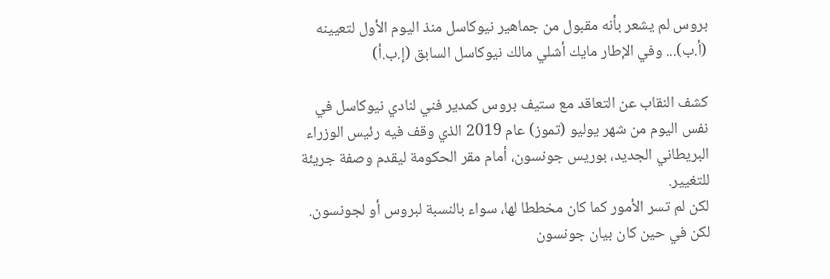بروس لم يشعر بأنه مقبول من جماهير نيوكاسل منذ اليوم الأول لتعيينه (أ.ب)... وفي الإطار مايك أشلي مالك نيوكاسل السابق (إ.ب.أ)

كشف النقاب عن التعاقد مع ستيف بروس كمدير فني لنادي نيوكاسل في نفس اليوم من شهر يوليو (تموز) عام 2019 الذي وقف فيه رئيس الوزراء البريطاني الجديد، بوريس جونسون، أمام مقر الحكومة ليقدم وصفة جريئة للتغيير.
لكن لم تسر الأمور كما كان مخططا لها، سواء بالنسبة لبروس أو لجونسون. لكن في حين كان بيان جونسون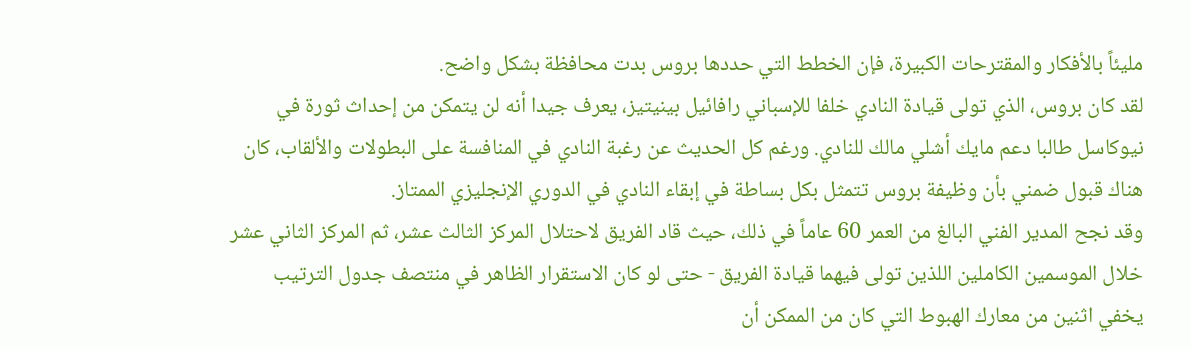مليئاً بالأفكار والمقترحات الكبيرة، فإن الخطط التي حددها بروس بدت محافظة بشكل واضح.
لقد كان بروس، الذي تولى قيادة النادي خلفا للإسباني رافائيل بينيتيز، يعرف جيدا أنه لن يتمكن من إحداث ثورة في نيوكاسل طالبا دعم مايك أشلي مالك للنادي. ورغم كل الحديث عن رغبة النادي في المنافسة على البطولات والألقاب، كان هناك قبول ضمني بأن وظيفة بروس تتمثل بكل بساطة في إبقاء النادي في الدوري الإنجليزي الممتاز.
وقد نجح المدير الفني البالغ من العمر 60 عاماً في ذلك، حيث قاد الفريق لاحتلال المركز الثالث عشر، ثم المركز الثاني عشر خلال الموسمين الكاملين اللذين تولى فيهما قيادة الفريق - حتى لو كان الاستقرار الظاهر في منتصف جدول الترتيب يخفي اثنين من معارك الهبوط التي كان من الممكن أن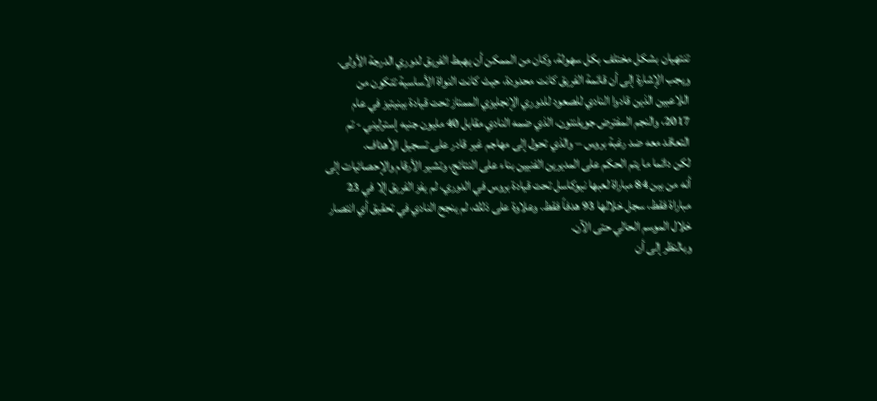تنتهيان بشكل مختلف بكل سهولة، وكان من الممكن أن يهبط الفريق لدوري الدرجة الأولى.
ويجب الإشارة إلى أن قائمة الفريق كانت محدودة، حيث كانت النواة الأساسية تتكون من اللاعبين الذين قادوا النادي للصعود للدوري الإنجليزي الممتاز تحت قيادة بينيتيز في عام 2017، والنجم المفترض جويلنتون، الذي ضمه النادي مقابل 40 مليون جنيه إسترليني - تم التعاقد معه ضد رغبة بروس – والذي تحول إلى مهاجم غير قادر على تسجيل الأهداف.
لكن دائما ما يتم الحكم على المديرين الفنيين بناء على النتائج، وتشير الأرقام والإحصائيات إلى أنه من بين 84 مباراة لعبها نيوكاسل تحت قيادة بروس في الدوري، لم يفز الفريق إلا في 23 مباراة فقط، سجل خلالها 93 هدفاً فقط. وعلاوة على ذلك، لم ينجح النادي في تحقيق أي انتصار خلال الموسم الحالي حتى الآن.
وبالنظر إلى أن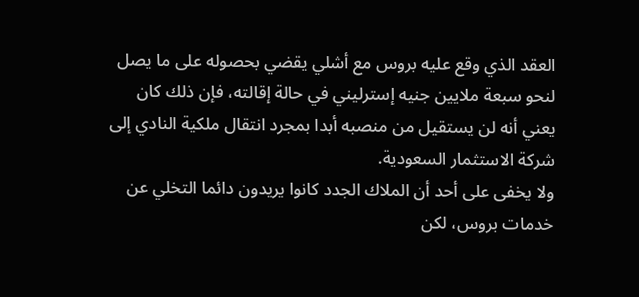العقد الذي وقع عليه بروس مع أشلي يقضي بحصوله على ما يصل لنحو سبعة ملايين جنيه إسترليني في حالة إقالته، فإن ذلك كان يعني أنه لن يستقيل من منصبه أبدا بمجرد انتقال ملكية النادي إلى شركة الاستثمار السعودية.
ولا يخفى على أحد أن الملاك الجدد كانوا يريدون دائما التخلي عن خدمات بروس، لكن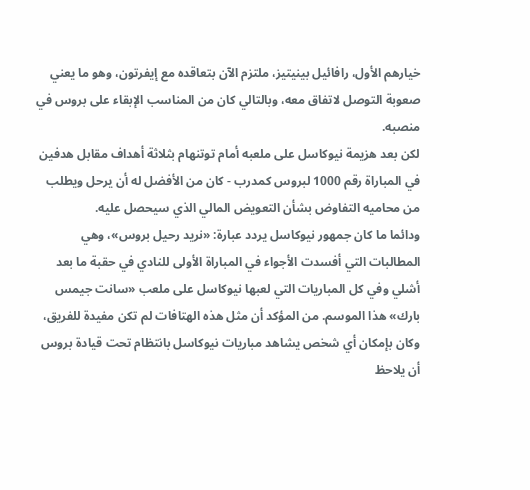خيارهم الأول، رافائيل بينيتيز، ملتزم الآن بتعاقده مع إيفرتون، وهو ما يعني صعوبة التوصل لاتفاق معه، وبالتالي كان من المناسب الإبقاء على بروس في منصبه.
لكن بعد هزيمة نيوكاسل على ملعبه أمام توتنهام بثلاثة أهداف مقابل هدفين في المباراة رقم 1000 لبروس كمدرب - كان من الأفضل له أن يرحل ويطلب من محاميه التفاوض بشأن التعويض المالي الذي سيحصل عليه.
ودائما ما كان جمهور نيوكاسل يردد عبارة: «نريد رحيل بروس»، وهي المطالبات التي أفسدت الأجواء في المباراة الأولى للنادي في حقبة ما بعد أشلي وفي كل المباريات التي لعبها نيوكاسل على ملعب «سانت جيمس بارك» هذا الموسم. من المؤكد أن مثل هذه الهتافات لم تكن مفيدة للفريق، وكان بإمكان أي شخص يشاهد مباريات نيوكاسل بانتظام تحت قيادة بروس أن يلاحظ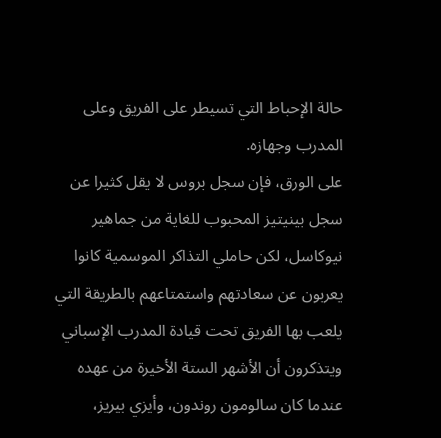حالة الإحباط التي تسيطر على الفريق وعلى المدرب وجهازه.
على الورق، فإن سجل بروس لا يقل كثيرا عن سجل بينيتيز المحبوب للغاية من جماهير نيوكاسل، لكن حاملي التذاكر الموسمية كانوا يعربون عن سعادتهم واستمتاعهم بالطريقة التي يلعب بها الفريق تحت قيادة المدرب الإسباني ويتذكرون أن الأشهر الستة الأخيرة من عهده عندما كان سالومون روندون، وأيزي بيريز،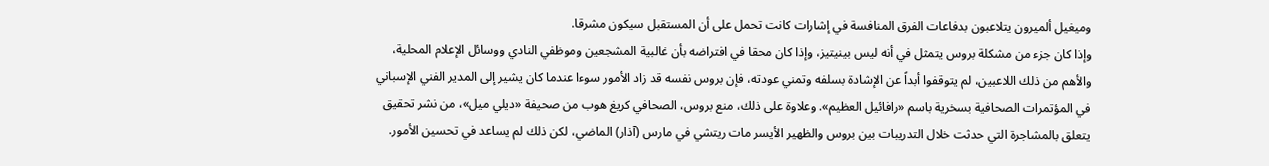وميغيل ألميرون يتلاعبون بدفاعات الفرق المنافسة في إشارات كانت تحمل على أن المستقبل سيكون مشرقا.
وإذا كان جزء من مشكلة بروس يتمثل في أنه ليس بينيتيز، وإذا كان محقا في افتراضه بأن غالبية المشجعين وموظفي النادي ووسائل الإعلام المحلية، والأهم من ذلك اللاعبين، لم يتوقفوا أبداً عن الإشادة بسلفه وتمني عودته، فإن بروس نفسه قد زاد الأمور سوءا عندما كان يشير إلى المدير الفني الإسباني في المؤتمرات الصحافية بسخرية باسم «رافائيل العظيم». وعلاوة على ذلك، منع بروس، الصحافي كريغ هوب من صحيفة «ديلي ميل»، من نشر تحقيق يتعلق بالمشاجرة التي حدثت خلال التدريبات بين بروس والظهير الأيسر مات ريتشي في مارس (آذار) الماضي، لكن ذلك لم يساعد في تحسين الأمور.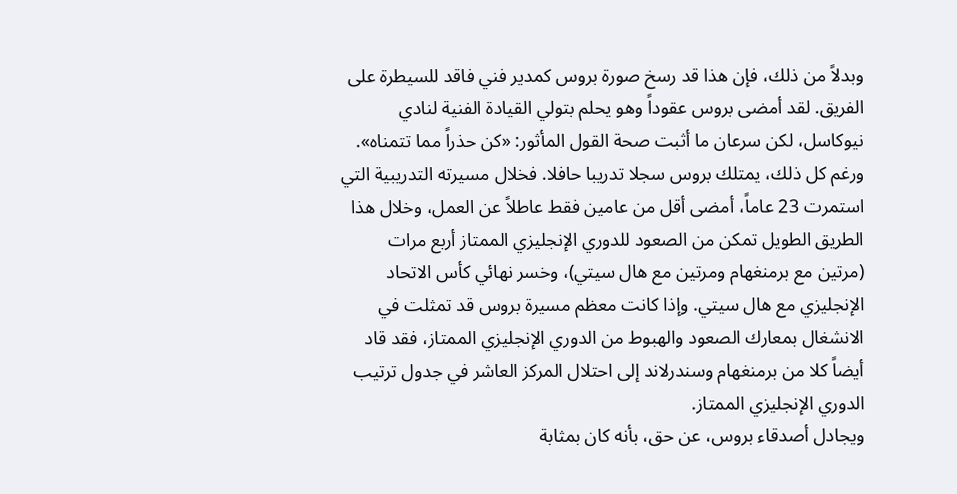وبدلاً من ذلك، فإن هذا قد رسخ صورة بروس كمدير فني فاقد للسيطرة على الفريق. لقد أمضى بروس عقوداً وهو يحلم بتولي القيادة الفنية لنادي نيوكاسل، لكن سرعان ما أثبت صحة القول المأثور: «كن حذراً مما تتمناه».
ورغم كل ذلك، يمتلك بروس سجلا تدريبا حافلا. فخلال مسيرته التدريبية التي استمرت 23 عاماً، أمضى أقل من عامين فقط عاطلاً عن العمل، وخلال هذا الطريق الطويل تمكن من الصعود للدوري الإنجليزي الممتاز أربع مرات (مرتين مع برمنغهام ومرتين مع هال سيتي)، وخسر نهائي كأس الاتحاد الإنجليزي مع هال سيتي. وإذا كانت معظم مسيرة بروس قد تمثلت في الانشغال بمعارك الصعود والهبوط من الدوري الإنجليزي الممتاز، فقد قاد أيضاً كلا من برمنغهام وسندرلاند إلى احتلال المركز العاشر في جدول ترتيب الدوري الإنجليزي الممتاز.
ويجادل أصدقاء بروس، عن حق، بأنه كان بمثابة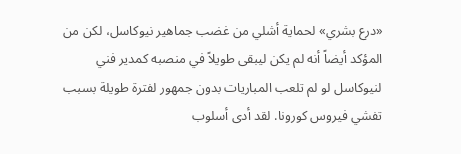«درع بشري» لحماية أشلي من غضب جماهير نيوكاسل، لكن من المؤكد أيضاً أنه لم يكن ليبقى طويلاً في منصبه كمدير فني لنيوكاسل لو لم تلعب المباريات بدون جمهور لفترة طويلة بسبب تفشي فيروس كورونا. لقد أدى أسلوب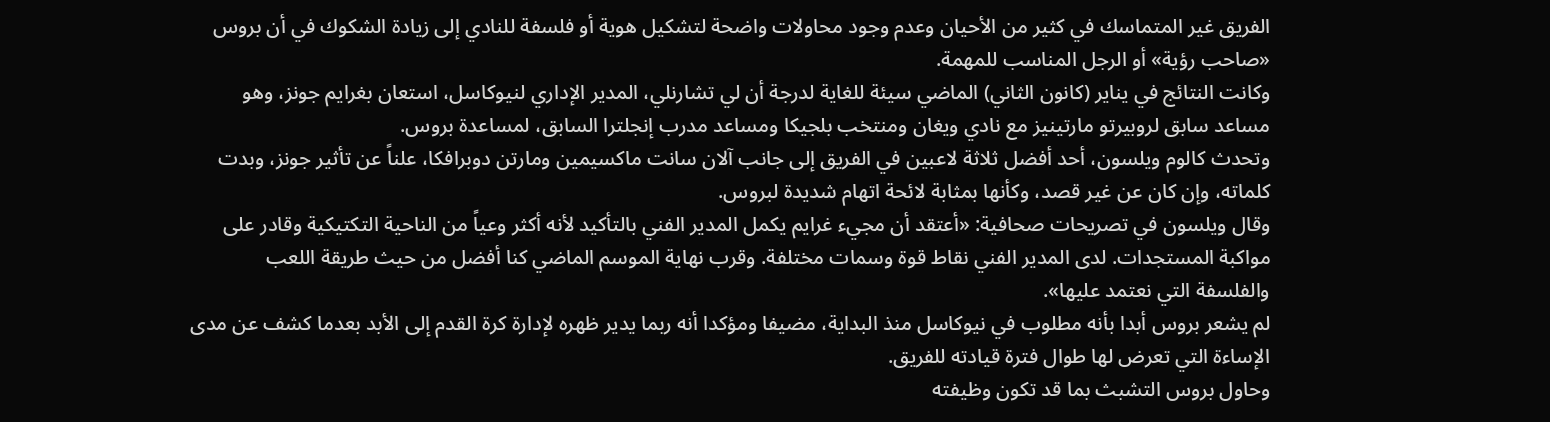الفريق غير المتماسك في كثير من الأحيان وعدم وجود محاولات واضحة لتشكيل هوية أو فلسفة للنادي إلى زيادة الشكوك في أن بروس «صاحب رؤية» أو الرجل المناسب للمهمة.
وكانت النتائج في يناير (كانون الثاني) الماضي سيئة للغاية لدرجة أن لي تشارنلي، المدير الإداري لنيوكاسل، استعان بغرايم جونز، وهو مساعد سابق لروبيرتو مارتينيز مع نادي ويغان ومنتخب بلجيكا ومساعد مدرب إنجلترا السابق، لمساعدة بروس.
وتحدث كالوم ويلسون، أحد أفضل ثلاثة لاعبين في الفريق إلى جانب آلان سانت ماكسيمين ومارتن دوبرافكا، علناً عن تأثير جونز، وبدت كلماته، وإن كان عن غير قصد، وكأنها بمثابة لائحة اتهام شديدة لبروس.
وقال ويلسون في تصريحات صحافية: «أعتقد أن مجيء غرايم يكمل المدير الفني بالتأكيد لأنه أكثر وعياً من الناحية التكتيكية وقادر على مواكبة المستجدات. لدى المدير الفني نقاط قوة وسمات مختلفة. وقرب نهاية الموسم الماضي كنا أفضل من حيث طريقة اللعب والفلسفة التي نعتمد عليها».
لم يشعر بروس أبدا بأنه مطلوب في نيوكاسل منذ البداية، مضيفا ومؤكدا أنه ربما يدير ظهره لإدارة كرة القدم إلى الأبد بعدما كشف عن مدى الإساءة التي تعرض لها طوال فترة قيادته للفريق.
وحاول بروس التشبث بما قد تكون وظيفته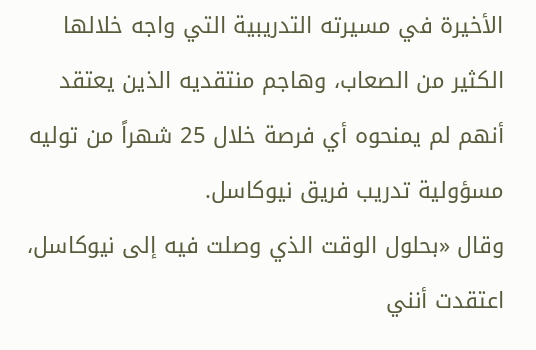الأخيرة في مسيرته التدريبية التي واجه خلالها الكثير من الصعاب، وهاجم منتقديه الذين يعتقد أنهم لم يمنحوه أي فرصة خلال 25 شهراً من توليه مسؤولية تدريب فريق نيوكاسل.
وقال «بحلول الوقت الذي وصلت فيه إلى نيوكاسل، اعتقدت أنني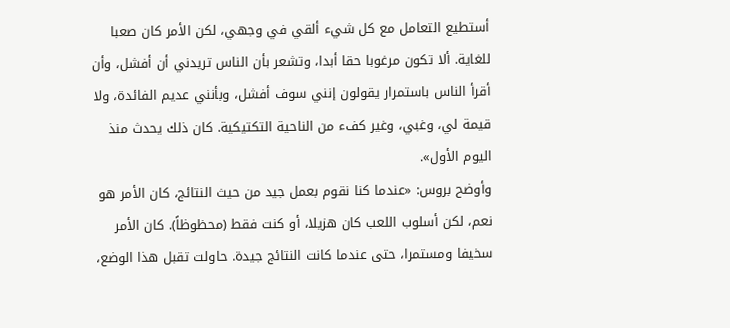أستطيع التعامل مع كل شيء ألقي في وجهي، لكن الأمر كان صعبا للغاية. ألا تكون مرغوبا حقا أبدا، وتشعر بأن الناس تريدني أن أفشل، وأن أقرأ الناس باستمرار يقولون إنني سوف أفشل، وبأنني عديم الفائدة، ولا قيمة لي، وغبي، وغير كفء من الناحية التكتيكية. كان ذلك يحدث منذ اليوم الأول».
وأوضح بروس: «عندما كنا نقوم بعمل جيد من حيث النتائج، كان الأمر هو نعم، لكن أسلوب اللعب كان هزيلا، أو كنت فقط (محظوظاً). كان الأمر سخيفا ومستمرا، حتى عندما كانت النتائج جيدة. حاولت تقبل هذا الوضع،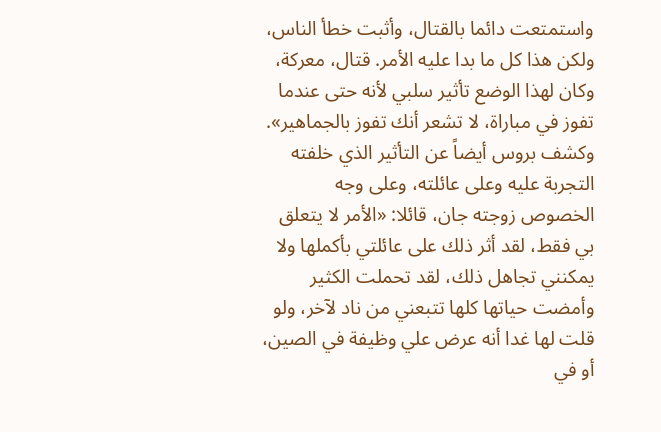واستمتعت دائما بالقتال، وأثبت خطأ الناس، ولكن هذا كل ما بدا عليه الأمر. قتال، معركة، وكان لهذا الوضع تأثير سلبي لأنه حتى عندما تفوز في مباراة، لا تشعر أنك تفوز بالجماهير».
وكشف بروس أيضاً عن التأثير الذي خلفته التجربة عليه وعلى عائلته، وعلى وجه الخصوص زوجته جان، قائلا: «الأمر لا يتعلق بي فقط، لقد أثر ذلك على عائلتي بأكملها ولا يمكنني تجاهل ذلك، لقد تحملت الكثير وأمضت حياتها كلها تتبعني من ناد لآخر، ولو قلت لها غدا أنه عرض علي وظيفة في الصين، أو في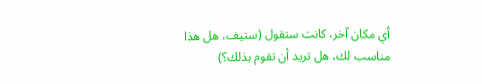أي مكان آخر، كانت ستقول (ستيف، هل هذا مناسب لك، هل تريد أن تقوم بذلك؟)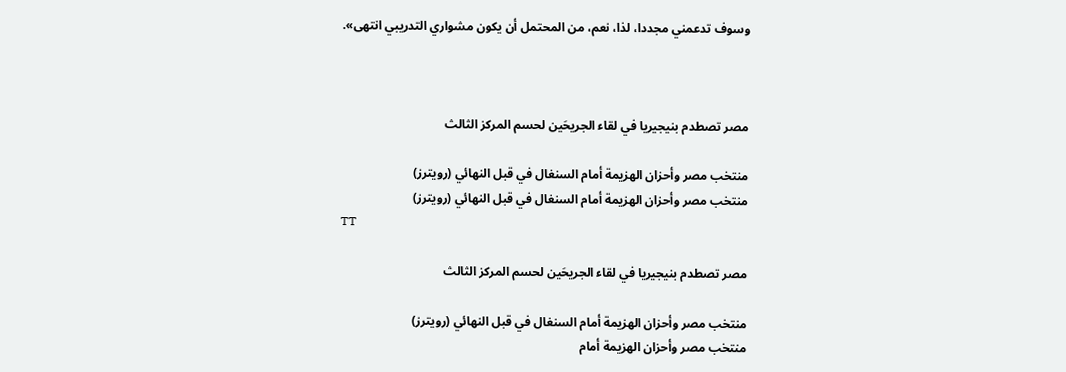وسوف تدعمني مجددا، لذا، نعم، من المحتمل أن يكون مشواري التدريبي انتهى».



مصر تصطدم بنيجيريا في لقاء الجريحَين لحسم المركز الثالث

منتخب مصر وأحزان الهزيمة أمام السنغال في قبل النهائي (رويترز)
منتخب مصر وأحزان الهزيمة أمام السنغال في قبل النهائي (رويترز)
TT

مصر تصطدم بنيجيريا في لقاء الجريحَين لحسم المركز الثالث

منتخب مصر وأحزان الهزيمة أمام السنغال في قبل النهائي (رويترز)
منتخب مصر وأحزان الهزيمة أمام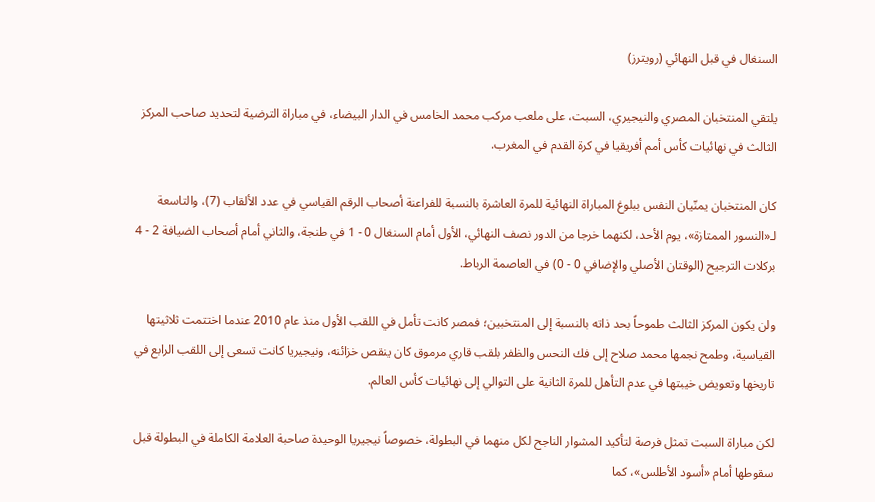السنغال في قبل النهائي (رويترز)

يلتقي المنتخبان المصري والنيجيري، السبت، على ملعب مركب محمد الخامس في الدار البيضاء، في مباراة الترضية لتحديد صاحب المركز الثالث في نهائيات كأس أمم أفريقيا في كرة القدم في المغرب.

كان المنتخبان يمنّيان النفس ببلوغ المباراة النهائية للمرة العاشرة بالنسبة للفراعنة أصحاب الرقم القياسي في عدد الألقاب (7)، والتاسعة لـ«النسور الممتازة»، يوم الأحد، لكنهما خرجا من الدور نصف النهائي، الأول أمام السنغال 0 - 1 في طنجة، والثاني أمام أصحاب الضيافة 2 - 4 بركلات الترجيح (الوقتان الأصلي والإضافي 0 - 0) في العاصمة الرباط.

ولن يكون المركز الثالث طموحاً بحد ذاته بالنسبة إلى المنتخبين؛ فمصر كانت تأمل في اللقب الأول منذ عام 2010 عندما اختتمت ثلاثيتها القياسية، وطمح نجمها محمد صلاح إلى فك النحس والظفر بلقب قاري مرموق كان ينقص خزائنه، ونيجيريا كانت تسعى إلى اللقب الرابع في تاريخها وتعويض خيبتها في عدم التأهل للمرة الثانية على التوالي إلى نهائيات كأس العالم.

لكن مباراة السبت تمثل فرصة لتأكيد المشوار الناجح لكل منهما في البطولة، خصوصاً نيجيريا الوحيدة صاحبة العلامة الكاملة في البطولة قبل سقوطها أمام «أسود الأطلس»، كما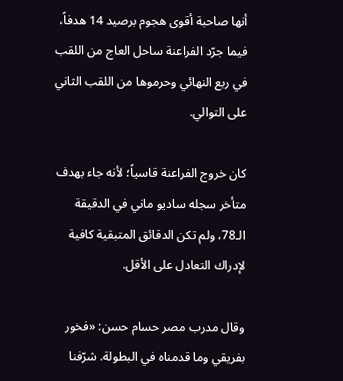أنها صاحبة أقوى هجوم برصيد 14 هدفاً، فيما جرّد الفراعنة ساحل العاج من اللقب في ربع النهائي وحرموها من اللقب الثاني على التوالي.

كان خروج الفراعنة قاسياً؛ لأنه جاء بهدف متأخر سجله ساديو ماني في الدقيقة الـ78، ولم تكن الدقائق المتبقية كافية لإدراك التعادل على الأقل.

وقال مدرب مصر حسام حسن: «فخور بفريقي وما قدمناه في البطولة. شرّفنا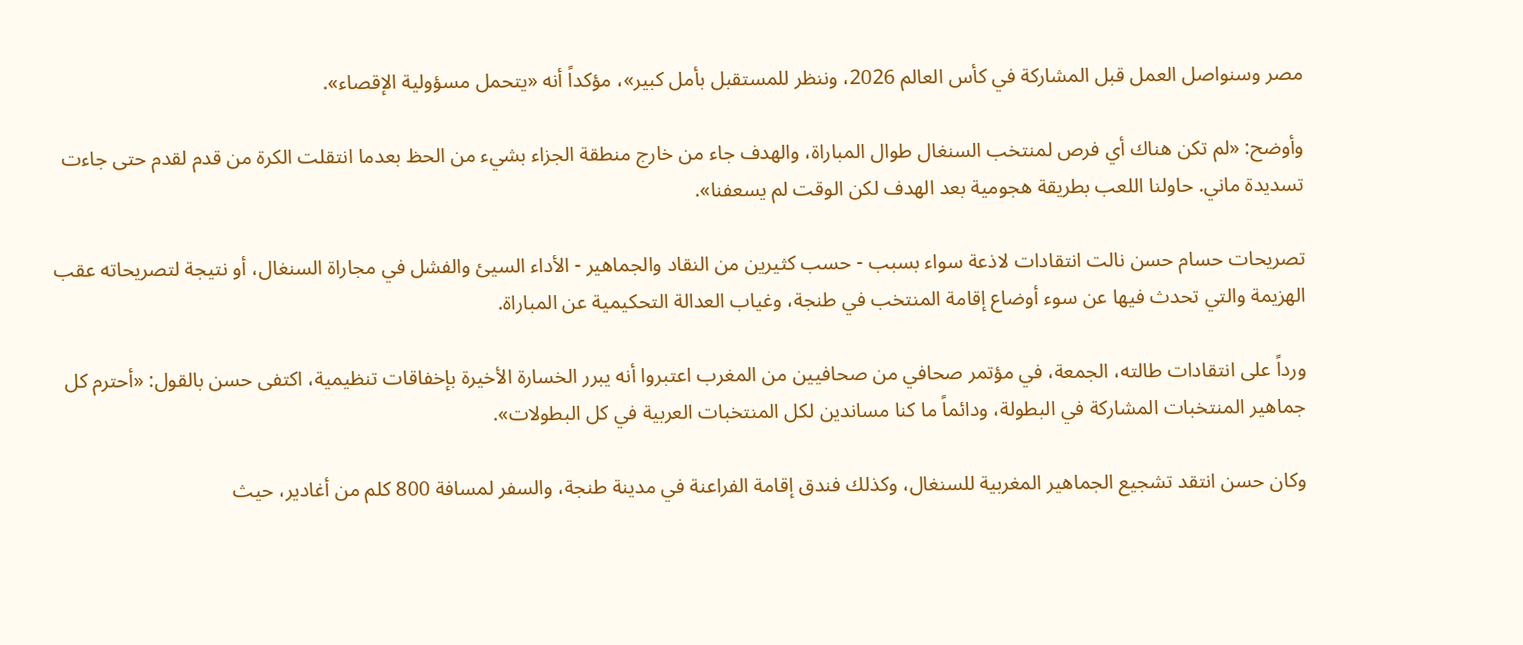مصر وسنواصل العمل قبل المشاركة في كأس العالم 2026، وننظر للمستقبل بأمل كبير»، مؤكداً أنه «يتحمل مسؤولية الإقصاء».

وأوضح: «لم تكن هناك أي فرص لمنتخب السنغال طوال المباراة، والهدف جاء من خارج منطقة الجزاء بشيء من الحظ بعدما انتقلت الكرة من قدم لقدم حتى جاءت تسديدة ماني. حاولنا اللعب بطريقة هجومية بعد الهدف لكن الوقت لم يسعفنا».

تصريحات حسام حسن نالت انتقادات لاذعة سواء بسبب - حسب كثيرين من النقاد والجماهير - الأداء السيئ والفشل في مجاراة السنغال، أو نتيجة لتصريحاته عقب الهزيمة والتي تحدث فيها عن سوء أوضاع إقامة المنتخب في طنجة، وغياب العدالة التحكيمية عن المباراة.

ورداً على انتقادات طالته، الجمعة، في مؤتمر صحافي من صحافيين من المغرب اعتبروا أنه يبرر الخسارة الأخيرة بإخفاقات تنظيمية، اكتفى حسن بالقول: «أحترم كل جماهير المنتخبات المشاركة في البطولة، ودائماً ما كنا مساندين لكل المنتخبات العربية في كل البطولات».

وكان حسن انتقد تشجيع الجماهير المغربية للسنغال، وكذلك فندق إقامة الفراعنة في مدينة طنجة، والسفر لمسافة 800 كلم من أغادير، حيث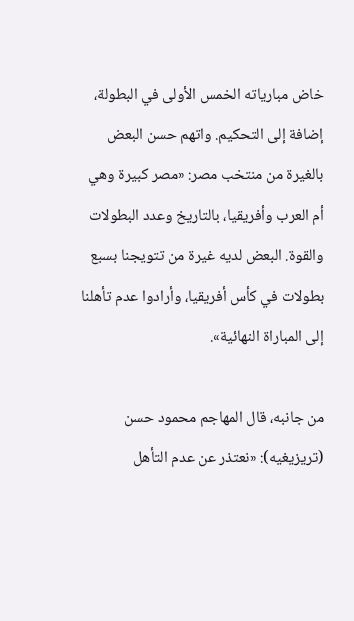خاض مبارياته الخمس الأولى في البطولة، إضافة إلى التحكيم. واتهم حسن البعض بالغيرة من منتخب مصر: «مصر كبيرة وهي أم العرب وأفريقيا، بالتاريخ وعدد البطولات والقوة. البعض لديه غيرة من تتويجنا بسبع بطولات في كأس أفريقيا، وأرادوا عدم تأهلنا إلى المباراة النهائية».

من جانبه، قال المهاجم محمود حسن (تريزيغيه): «نعتذر عن عدم التأهل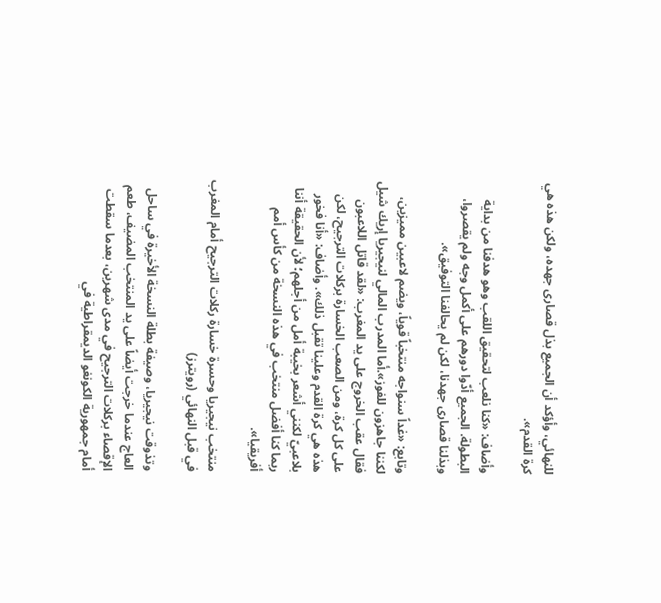للنهائي، وأؤكد أن الجميع بذل قصارى جهده، ولكن هذه هي كرة القدم».

وأضاف: «كنا نلعب لتحقيق اللقب وهو هدفنا من بداية البطولة. الجميع أدّوا دورهم على أكمل وجه ولم يقصروا، وبذلنا قصارى جهدنا، لكن لم يحالفنا التوفيق».

وتابع: «غداً سنواجه منتخباً قوياً، ويضم لاعبين مميزين، لكننا جاهزون للفوز».أما المدرب المالي لنيجيريا إريك شيل فقال عقب الخروج على يد المغرب: «لقد قاتل اللاعبون على كل كرة، ومن الصعب الخسارة بركلات الترجيح، لكن هذه هي كرة القدم وعلينا تقبل ذلك». وأضاف: «أنا فخور بلاعبيّ لكنني أشعر بخيبة أمل من أجلهم؛ لأن الحقيقة أننا ربما كنا أفضل منتخب في هذه النسخة من كأس أمم أفريقيا».

منتخب نيجيريا وحسرة خسارة ركلات الترجيح أمام المغرب في قبل النهائي (رويترز)

وتذوقت نيجيريا، وصيفة بطلة النسخة الأخيرة في ساحل العاج عندما خرجت أيضاً على يد المنتخب المضيف، طعم الإقصاء بركلات الترجيح في مدى شهرين، بعدما سقطت أمام جمهورية الكونغو الديمقراطية في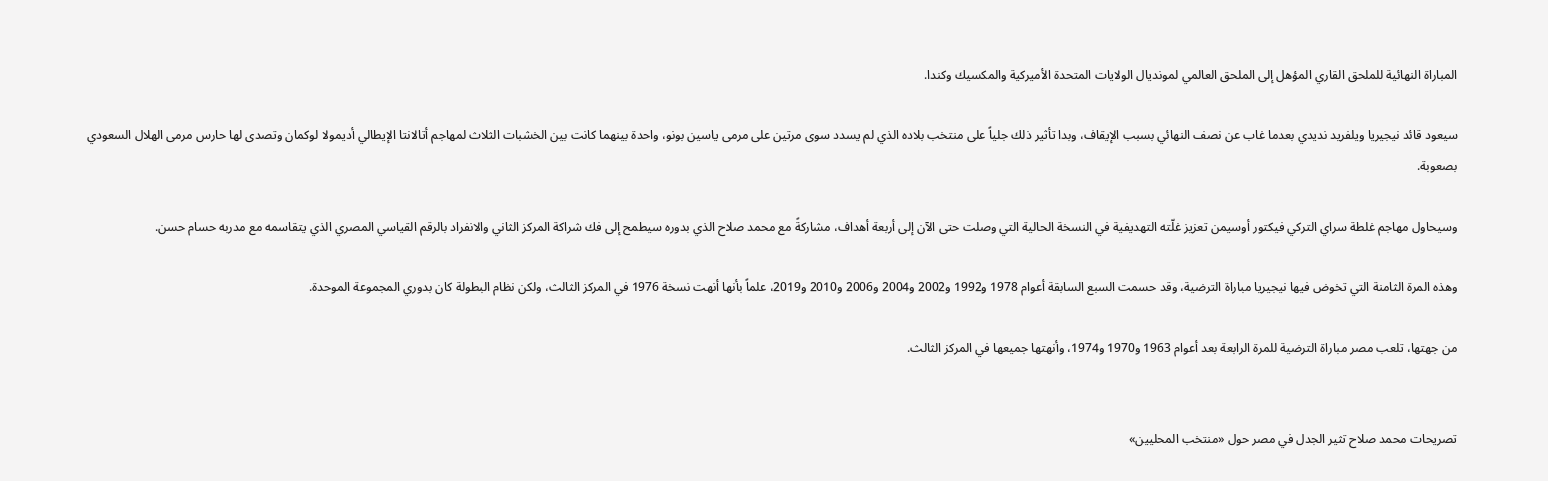المباراة النهائية للملحق القاري المؤهل إلى الملحق العالمي لمونديال الولايات المتحدة الأميركية والمكسيك وكندا.

سيعود قائد نيجيريا ويلفريد نديدي بعدما غاب عن نصف النهائي بسبب الإيقاف، وبدا تأثير ذلك جلياً على منتخب بلاده الذي لم يسدد سوى مرتين على مرمى ياسين بونو، واحدة بينهما كانت بين الخشبات الثلاث لمهاجم أتالانتا الإيطالي أديمولا لوكمان وتصدى لها حارس مرمى الهلال السعودي بصعوبة.

وسيحاول مهاجم غلطة سراي التركي فيكتور أوسيمن تعزيز غلّته التهديفية في النسخة الحالية التي وصلت حتى الآن إلى أربعة أهداف، مشاركةً مع محمد صلاح الذي بدوره سيطمح إلى فك شراكة المركز الثاني والانفراد بالرقم القياسي المصري الذي يتقاسمه مع مدربه حسام حسن.

وهذه المرة الثامنة التي تخوض فيها نيجيريا مباراة الترضية، وقد حسمت السبع السابقة أعوام 1978 و1992 و2002 و2004 و2006 و2010 و2019، علماً بأنها أنهت نسخة 1976 في المركز الثالث، ولكن نظام البطولة كان بدوري المجموعة الموحدة.

من جهتها، تلعب مصر مباراة الترضية للمرة الرابعة بعد أعوام 1963 و1970 و1974، وأنهتها جميعها في المركز الثالث.


تصريحات محمد صلاح تثير الجدل في مصر حول «منتخب المحليين»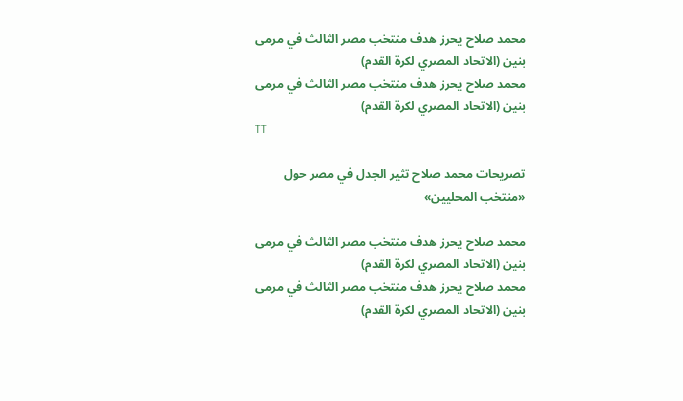محمد صلاح يحرز هدف منتخب مصر الثالث في مرمى بنين (الاتحاد المصري لكرة القدم)
محمد صلاح يحرز هدف منتخب مصر الثالث في مرمى بنين (الاتحاد المصري لكرة القدم)
TT

تصريحات محمد صلاح تثير الجدل في مصر حول «منتخب المحليين»

محمد صلاح يحرز هدف منتخب مصر الثالث في مرمى بنين (الاتحاد المصري لكرة القدم)
محمد صلاح يحرز هدف منتخب مصر الثالث في مرمى بنين (الاتحاد المصري لكرة القدم)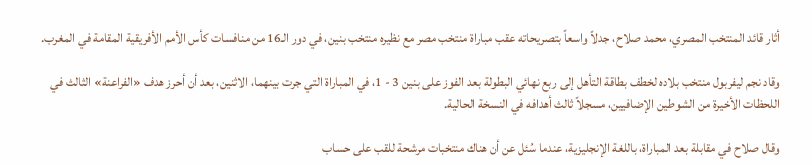أثار قائد المنتخب المصري، محمد صلاح، جدلاً واسعاً بتصريحاته عقب مباراة منتخب مصر مع نظيره منتخب بنين، في دور الـ16 من منافسات كأس الأمم الأفريقية المقامة في المغرب.

وقاد نجم ليفربول منتخب بلاده لخطف بطاقة التأهل إلى ربع نهائي البطولة بعد الفوز على بنين 3 - 1، في المباراة التي جرت بينهما، الاثنين، بعد أن أحرز هدف «الفراعنة» الثالث في اللحظات الأخيرة من الشوطين الإضافيين، مسجلاً ثالث أهدافه في النسخة الحالية.

وقال صلاح في مقابلة بعد المباراة، باللغة الإنجليزية، عندما سُئل عن أن هناك منتخبات مرشحة للقب على حساب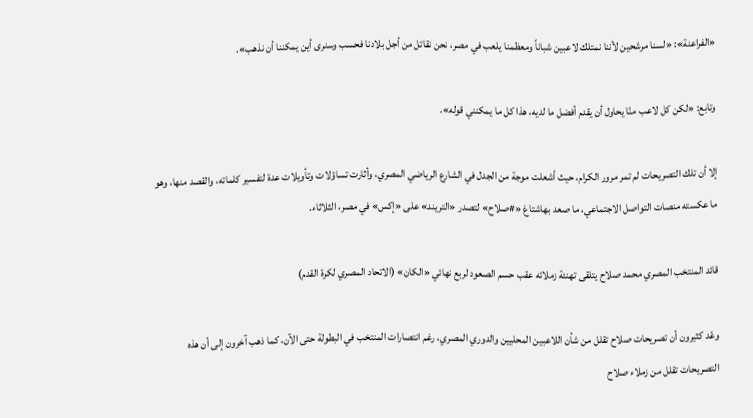«الفراعنة»: «لسنا مرشحين لأننا نمتلك لاعبين شباناً ومعظمنا يلعب في مصر، نحن نقاتل من أجل بلادنا فحسب وسنرى أين يمكننا أن نذهب».

وتابع: «لكن كل لاعب منّا يحاول أن يقدم أفضل ما لديه، هذا كل ما يمكنني قوله».

إلا أن تلك التصريحات لم تمر مرور الكرام، حيث أشعلت موجة من الجدل في الشارع الرياضي المصري، وأثارت تساؤلات وتأويلات عدة لتفسير كلماته، والقصد منها، وهو ما عكسته منصات التواصل الاجتماعي، ما صعد بهاشتاغ «#صلاح» لتصدر «التريند» على «إكس» في مصر، الثلاثاء.

قائد المنتخب المصري محمد صلاح يتلقى تهنئة زملائه عقب حسم الصعود لربع نهائي «الكان» (الاتحاد المصري لكرة القدم)

وعّد كثيرون أن تصريحات صلاح تقلل من شأن اللاعبين المحليين والدوري المصري، رغم انتصارات المنتخب في البطولة حتى الآن، كما ذهب آخرون إلى أن هذه التصريحات تقلل من زملاء صلاح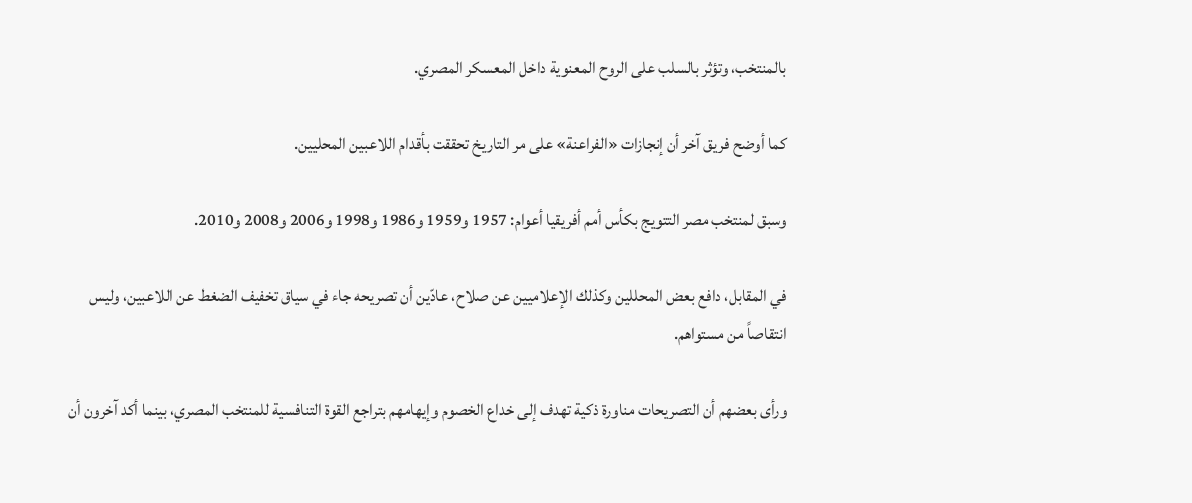بالمنتخب، وتؤثر بالسلب على الروح المعنوية داخل المعسكر المصري.

كما أوضح فريق آخر أن إنجازات «الفراعنة» على مر التاريخ تحققت بأقدام اللاعبين المحليين.

وسبق لمنتخب مصر التتويج بكأس أمم أفريقيا أعوام: 1957 و1959 و1986 و1998 و2006 و2008 و2010.

في المقابل، دافع بعض المحللين وكذلك الإعلاميين عن صلاح، عادّين أن تصريحه جاء في سياق تخفيف الضغط عن اللاعبين، وليس انتقاصاً من مستواهم.

ورأى بعضهم أن التصريحات مناورة ذكية تهدف إلى خداع الخصوم وإيهامهم بتراجع القوة التنافسية للمنتخب المصري، بينما أكد آخرون أن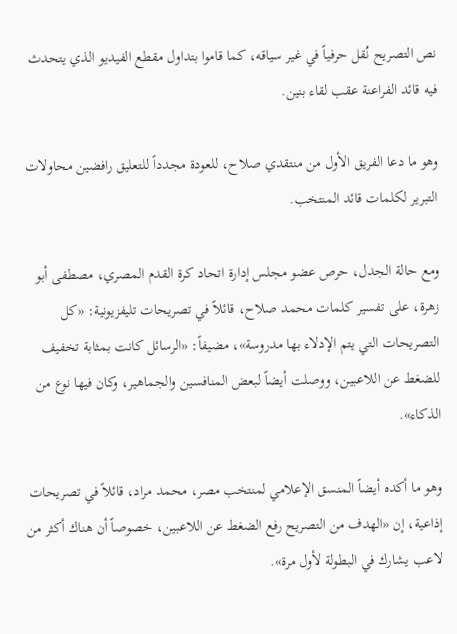نص التصريح نُقل حرفياً في غير سياقه، كما قاموا بتداول مقطع الفيديو الذي يتحدث فيه قائد الفراعنة عقب لقاء بنين.

وهو ما دعا الفريق الأول من منتقدي صلاح، للعودة مجدداً للتعليق رافضين محاولات التبرير لكلمات قائد المنتخب.

ومع حالة الجدل، حرص عضو مجلس إدارة اتحاد كرة القدم المصري، مصطفى أبو زهرة، على تفسير كلمات محمد صلاح، قائلاً في تصريحات تليفزيونية: «كل التصريحات التي يتم الإدلاء بها مدروسة»، مضيفاً: «الرسائل كانت بمثابة تخفيف للضغط عن اللاعبين، ووصلت أيضاً لبعض المنافسين والجماهير، وكان فيها نوع من الذكاء».

وهو ما أكده أيضاً المنسق الإعلامي لمنتخب مصر، محمد مراد، قائلاً في تصريحات إذاعية، إن «الهدف من التصريح رفع الضغط عن اللاعبين، خصوصاً أن هناك أكثر من لاعب يشارك في البطولة لأول مرة».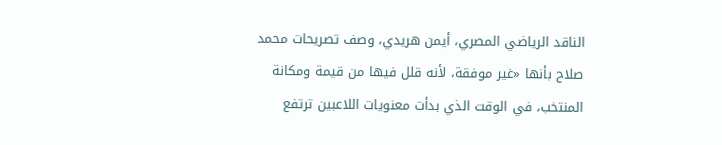الناقد الرياضي المصري، أيمن هريدي، وصف تصريحات محمد صلاح بأنها «غير موفقة، لأنه قلل فيها من قيمة ومكانة المنتخب، في الوقت الذي بدأت معنويات اللاعبين ترتفع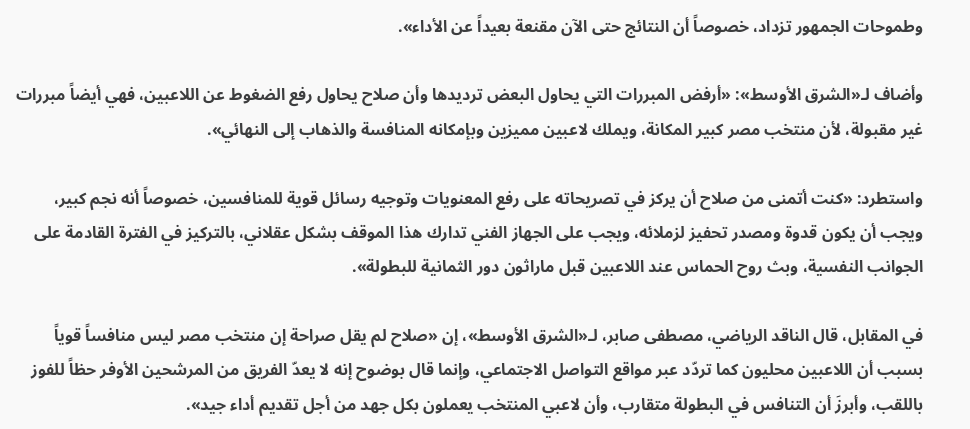وطموحات الجمهور تزداد، خصوصاً أن النتائج حتى الآن مقنعة بعيداً عن الأداء».

وأضاف لـ«الشرق الأوسط»: «أرفض المبررات التي يحاول البعض ترديدها وأن صلاح يحاول رفع الضغوط عن اللاعبين، فهي أيضاً مبررات غير مقبولة، لأن منتخب مصر كبير المكانة، ويملك لاعبين مميزين وبإمكانه المنافسة والذهاب إلى النهائي».

واستطرد: «كنت أتمنى من صلاح أن يركز في تصريحاته على رفع المعنويات وتوجيه رسائل قوية للمنافسين، خصوصاً أنه نجم كبير، ويجب أن يكون قدوة ومصدر تحفيز لزملائه، ويجب على الجهاز الفني تدارك هذا الموقف بشكل عقلاني، بالتركيز في الفترة القادمة على الجوانب النفسية، وبث روح الحماس عند اللاعبين قبل ماراثون دور الثمانية للبطولة».

في المقابل، قال الناقد الرياضي، مصطفى صابر، لـ«الشرق الأوسط»، إن «صلاح لم يقل صراحة إن منتخب مصر ليس منافساً قوياً بسبب أن اللاعبين محليون كما تردّد عبر مواقع التواصل الاجتماعي، وإنما قال بوضوح إنه لا يعدّ الفريق من المرشحين الأوفر حظاً للفوز باللقب، وأبرزَ أن التنافس في البطولة متقارب، وأن لاعبي المنتخب يعملون بكل جهد من أجل تقديم أداء جيد».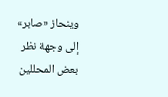وينحاز «صابر» إلى وجهة نظر بعض المحللين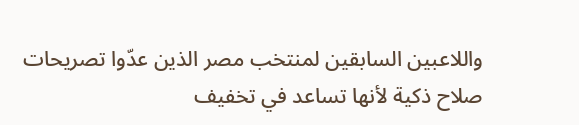واللاعبين السابقين لمنتخب مصر الذين عدّوا تصريحات صلاح ذكية لأنها تساعد في تخفيف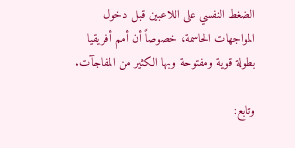الضغط النفسي على اللاعبين قبل دخول المواجهات الحاسمة، خصوصاً أن أمم أفريقيا بطولة قوية ومفتوحة وبها الكثير من المفاجآت.

وتابع: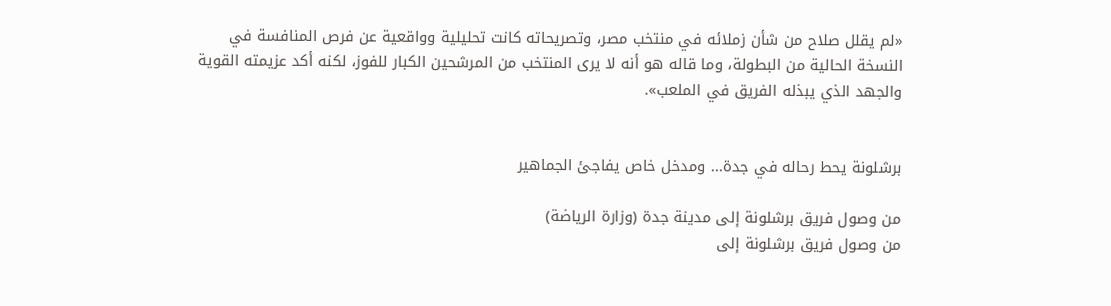«لم يقلل صلاح من شأن زملائه في منتخب مصر، وتصريحاته كانت تحليلية وواقعية عن فرص المنافسة في النسخة الحالية من البطولة، وما قاله هو أنه لا يرى المنتخب من المرشحين الكبار للفوز، لكنه أكد عزيمته القوية والجهد الذي يبذله الفريق في الملعب».


برشلونة يحط رحاله في جدة... ومدخل خاص يفاجئ الجماهير

من وصول فريق برشلونة إلى مدينة جدة (وزارة الرياضة)
من وصول فريق برشلونة إلى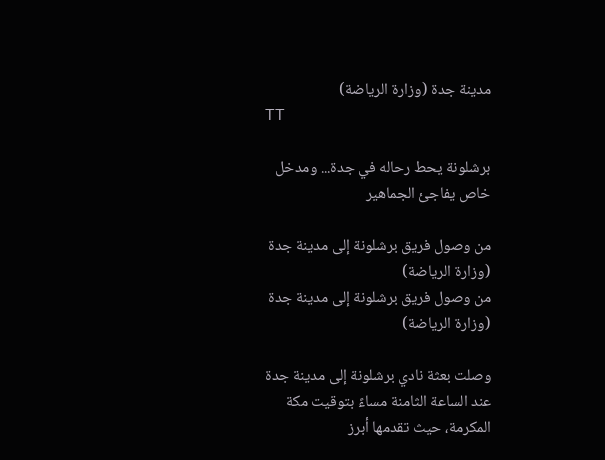مدينة جدة (وزارة الرياضة)
TT

برشلونة يحط رحاله في جدة... ومدخل خاص يفاجئ الجماهير

من وصول فريق برشلونة إلى مدينة جدة (وزارة الرياضة)
من وصول فريق برشلونة إلى مدينة جدة (وزارة الرياضة)

وصلت بعثة نادي برشلونة إلى مدينة جدة عند الساعة الثامنة مساءً بتوقيت مكة المكرمة، حيث تقدمها أبرز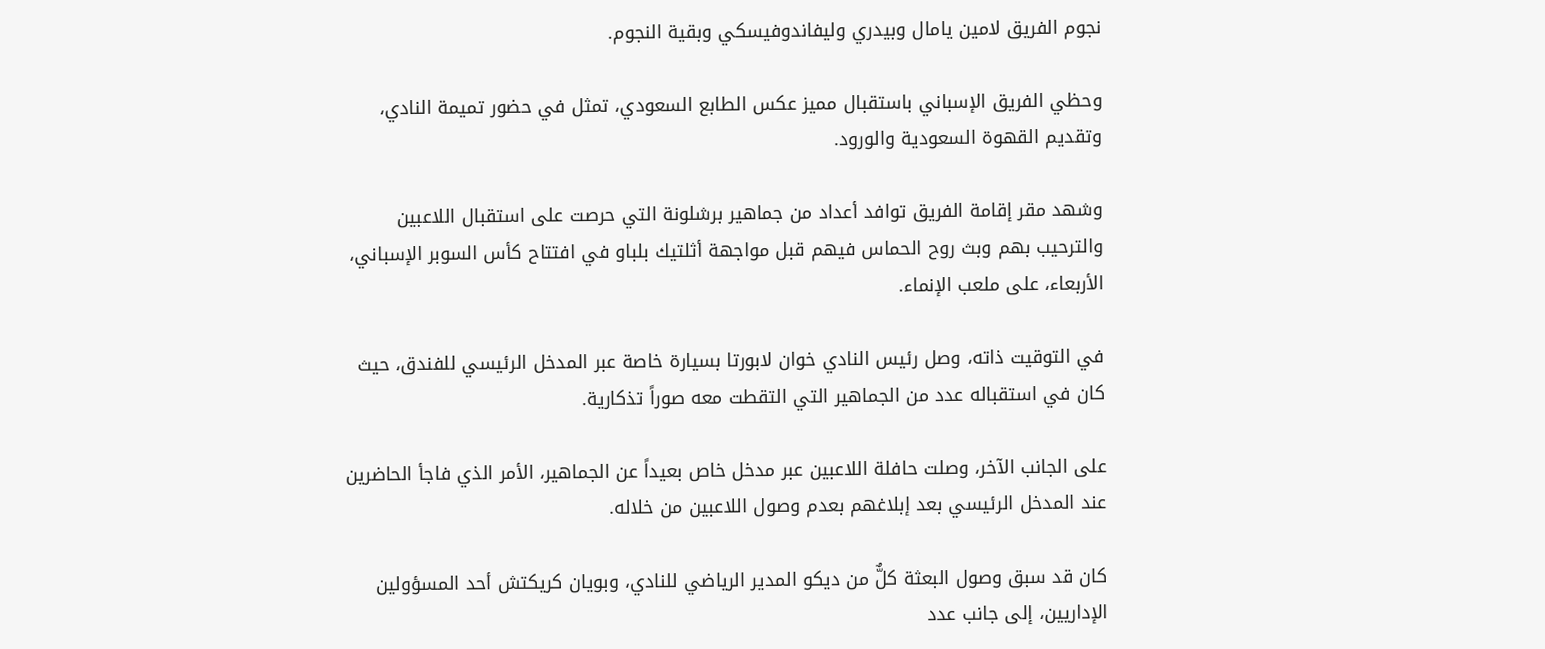نجوم الفريق لامين يامال وبيدري وليفاندوفيسكي وبقية النجوم.

وحظي الفريق الإسباني باستقبال مميز عكس الطابع السعودي، تمثل في حضور تميمة النادي، وتقديم القهوة السعودية والورود.

وشهد مقر إقامة الفريق توافد أعداد من جماهير برشلونة التي حرصت على استقبال اللاعبين والترحيب بهم وبث روح الحماس فيهم قبل مواجهة أثلتيك بلباو في افتتاح كأس السوبر الإسباني، الأربعاء، على ملعب الإنماء.

في التوقيت ذاته، وصل رئيس النادي خوان لابورتا بسيارة خاصة عبر المدخل الرئيسي للفندق، حيث كان في استقباله عدد من الجماهير التي التقطت معه صوراً تذكارية.

على الجانب الآخر، وصلت حافلة اللاعبين عبر مدخل خاص بعيداً عن الجماهير، الأمر الذي فاجأ الحاضرين عند المدخل الرئيسي بعد إبلاغهم بعدم وصول اللاعبين من خلاله.

كان قد سبق وصول البعثة كلٌّ من ديكو المدير الرياضي للنادي، وبويان كريكتش أحد المسؤولين الإداريين، إلى جانب عدد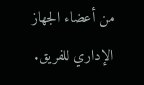من أعضاء الجهاز الإداري للفريق.